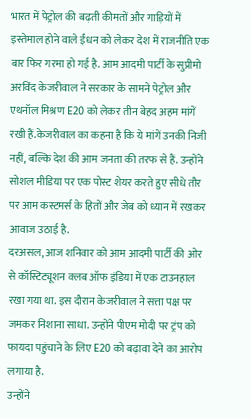भारत में पेट्रोल की बढ़ती कीमतों और गाड़ियों में इस्तेमाल होने वाले ईंधन को लेकर देश में राजनीति एक बार फिर गरमा हो गई है. आम आदमी पार्टी के सुप्रीमो अरविंद केजरीवाल ने सरकार के सामने पेट्रोल और एथनॉल मिश्रण E20 को लेकर तीन बेहद अहम मांगें रखी हैं.केजरीवाल का कहना है कि ये मांगें उनकी निजी नहीं, बल्कि देश की आम जनता की तरफ से हैं. उन्होंने सोशल मीडिया पर एक पोस्ट शेयर करते हुए सीधे तौर पर आम कस्टमर्स के हितों और जेब को ध्यान में रखकर आवाज उठाई है.
दरअसल, आज शनिवार को आम आदमी पार्टी की ओर से कॉस्टिट्यूशन क्लब ऑफ इंडिया में एक टाउनहाल रखा गया था. इस दौरान केजरीवाल ने सत्ता पक्ष पर जमकर निशाना साधा. उन्होंने पीएम मोदी पर ट्रंप को फायदा पहुंचाने के लिए E20 को बढ़ावा देने का आरोप लगाया है.
उन्होंने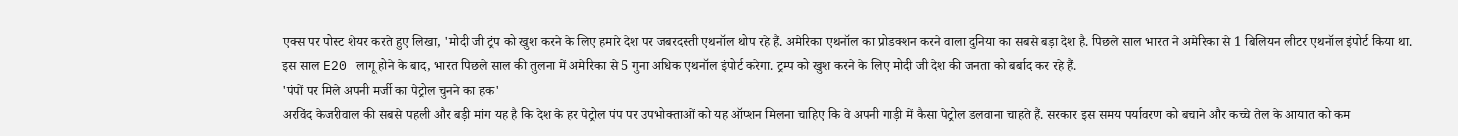एक्स पर पोस्ट शेयर करते हुए लिखा, 'मोदी जी ट्रंप को खुश करने के लिए हमारे देश पर जबरदस्ती एथनॉल थोप रहे हैं. अमेरिका एथनॉल का प्रोडक्शन करने वाला दुनिया का सबसे बड़ा देश है. पिछले साल भारत ने अमेरिका से 1 बिलियन लीटर एथनॉल इंपोर्ट किया था. इस साल E20 लागू होने के बाद, भारत पिछले साल की तुलना में अमेरिका से 5 गुना अधिक एथनॉल इंपोर्ट करेगा. ट्रम्प को खुश करने के लिए मोदी जी देश की जनता को बर्बाद कर रहे हैं.
'पंपों पर मिले अपनी मर्जी का पेट्रोल चुनने का हक'
अरविंद केजरीवाल की सबसे पहली और बड़ी मांग यह है कि देश के हर पेट्रोल पंप पर उपभोक्ताओं को यह ऑप्शन मिलना चाहिए कि वे अपनी गाड़ी में कैसा पेट्रोल डलवाना चाहते हैं. सरकार इस समय पर्यावरण को बचाने और कच्चे तेल के आयात को कम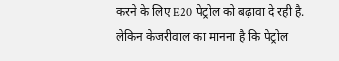करने के लिए E20 पेट्रोल को बढ़ावा दे रही है. लेकिन केजरीवाल का मानना है कि पेट्रोल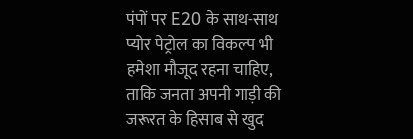पंपों पर E20 के साथ-साथ प्योर पेट्रोल का विकल्प भी हमेशा मौजूद रहना चाहिए, ताकि जनता अपनी गाड़ी की जरूरत के हिसाब से खुद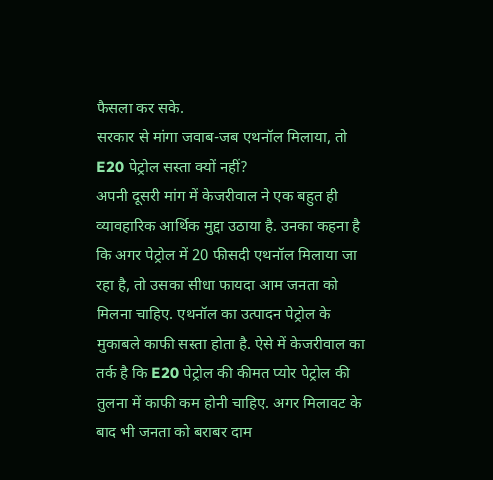फैसला कर सके.
सरकार से मांगा जवाब-जब एथनॉल मिलाया, तो E20 पेट्रोल सस्ता क्यों नहीं?
अपनी दूसरी मांग में केजरीवाल ने एक बहुत ही व्यावहारिक आर्थिक मुद्दा उठाया है. उनका कहना है कि अगर पेट्रोल में 20 फीसदी एथनॉल मिलाया जा रहा है, तो उसका सीधा फायदा आम जनता को मिलना चाहिए. एथनॉल का उत्पादन पेट्रोल के मुकाबले काफी सस्ता होता है. ऐसे में केजरीवाल का तर्क है कि E20 पेट्रोल की कीमत प्योर पेट्रोल की तुलना में काफी कम होनी चाहिए. अगर मिलावट के बाद भी जनता को बराबर दाम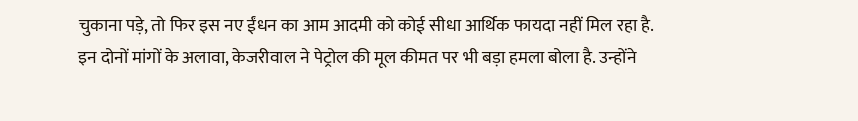चुकाना पड़े, तो फिर इस नए ईंधन का आम आदमी को कोई सीधा आर्थिक फायदा नहीं मिल रहा है.
इन दोनों मांगों के अलावा, केजरीवाल ने पेट्रोल की मूल कीमत पर भी बड़ा हमला बोला है. उन्होंने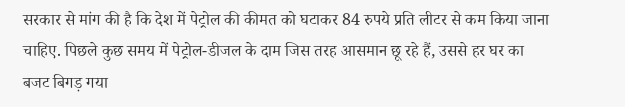सरकार से मांग की है कि देश में पेट्रोल की कीमत को घटाकर 84 रुपये प्रति लीटर से कम किया जाना चाहिए. पिछले कुछ समय में पेट्रोल-डीजल के दाम जिस तरह आसमान छू रहे हैं, उससे हर घर का बजट बिगड़ गया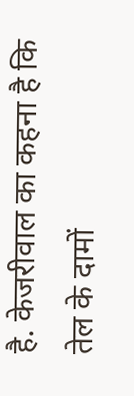है. केजरीवाल का कहना है कि तेल के दामों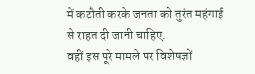में कटौती करके जनता को तुरंत महंगाई से राहत दी जानी चाहिए.
वहीं इस पूरे मामले पर विशेषज्ञों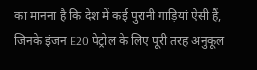का मानना है कि देश में कई पुरानी गाड़ियां ऐसी हैं, जिनके इंजन E20 पेट्रोल के लिए पूरी तरह अनुकूल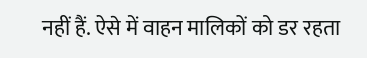नहीं हैं. ऐसे में वाहन मालिकों को डर रहता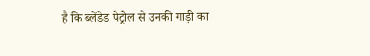है कि ब्लेंडेड पेट्रोल से उनकी गाड़ी का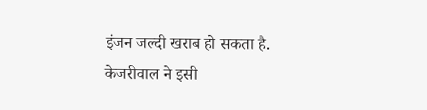इंजन जल्दी खराब हो सकता है. केजरीवाल ने इसी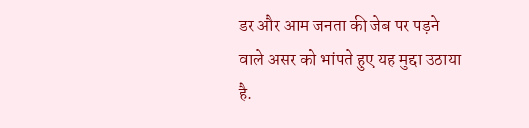डर और आम जनता की जेब पर पड़ने वाले असर को भांपते हुए यह मुद्दा उठाया है.